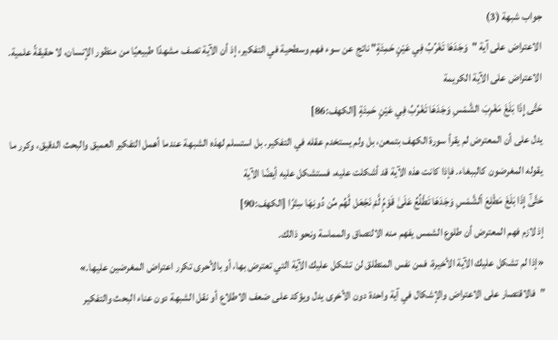جواب شبهة (3)
الاعتراض على آية "وَجَدَهَا تَغْرُبُ فِي عَيْنٍ حَمِئَةٍ" ناتج عن سوء فهم وسطحية في التفكير، إذ أن الآية تصف مشهدًا طبيعيًا من منظور الإنسان، لا حقيقةً علمية.
الاعتراض على الآية الكريمة
حَتَّى إِذَا بَلَغَ مَغْرِبَ الشَّمْسِ وَجَدَهَا تَغْرُبُ فِي عَيْنٍ حَمِئَةٍ [الكهف:86]
يدل على أن المعترض لم يقرأ سورة الكهف بتمعن، بل ولم يستخدم عقله في التفكير. بل استسلم لهذه الشبهة عندما أهمل التفكير العميق والبحث الدقيق، وكرر ما يقوله المغرضون كالببغاء. فإذا كانت هذه الآية قد أشكلت عليه، فستشكل عليه أيضًا الآية
حَتَّىٰٓ إِذَا بَلَغَ مَطْلِعَ ٱلشَّمْسِ وَجَدَهَا تَطْلُعُ عَلَىٰ قَوْمٍۢ لَّمْ نَجْعَل لَّهُم مِّن دُونِهَا سِتْرًا [الكهف:90]
إذ لازم فهم المعترض أن طلوع الشمس يفهم منه الالتصاق والمماسة ونحو ذالك.
«إذا لم تشكل عليك الآية الأخيرة، فمن نفس المنطلق لن تشكل عليك الآية التي تعترض بها، أو بالأحرى تكرر اعتراض المغرضين عليها.»
”فالاقتصار على الاعتراض والإشكال في آية واحدة دون الأخرى يدل ويؤكد على ضعف الاطلاع أو نقل الشبهة دون عناء البحث والتفكير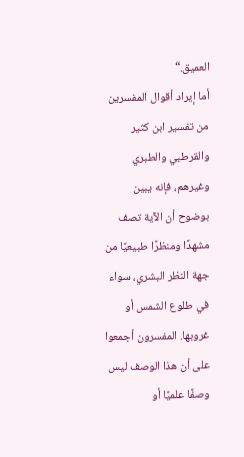العميق.“
أما إيراد أقوال المفسرين من تفسير ابن كثير والقرطبي والطبري وغيرهم، فإنه يبين بوضوح أن الآية تصف مشهدًا ومنظرًا طبيعيًا من جهة النظر البشري، سواء في طلوع الشمس أو غروبها. المفسرون أجمعوا على أن هذا الوصف ليس وصفًا علميًا أو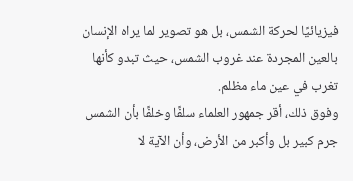فيزيائيًا لحركة الشمس، بل هو تصوير لما يراه الإنسان بالعين المجردة عند غروب الشمس، حيث تبدو كأنها تغرب في عين ماء مظلم.
وفوق ذلك، أقر جمهور العلماء سلفًا وخلفًا بأن الشمس جرم كبير بل وأكبر من الأرض، وأن الآية لا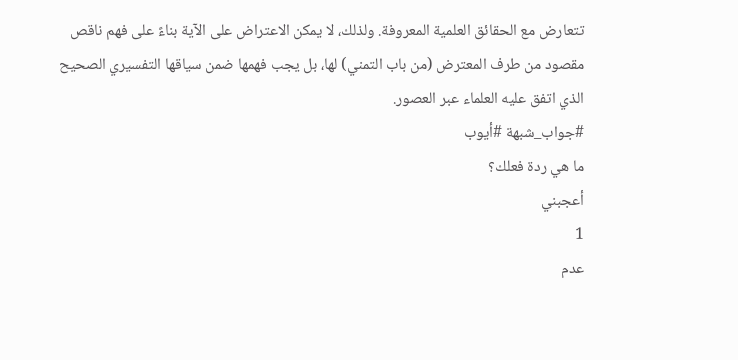تتعارض مع الحقائق العلمية المعروفة. ولذلك، لا يمكن الاعتراض على الآية بناءً على فهم ناقص مقصود من طرف المعترض (من باب التمني) لها، بل يجب فهمها ضمن سياقها التفسيري الصحيح الذي اتفق عليه العلماء عبر العصور.
#جواب_شبهة #أيوب
ما هي ردة فعلك؟
أعجبني
1
عدم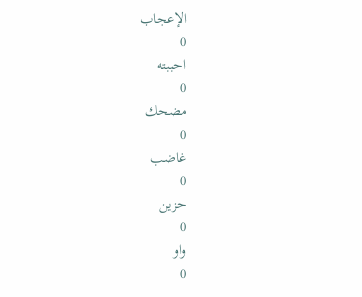الإعجاب
0
احببته
0
مضحك
0
غاضب
0
حزين
0
واو
0